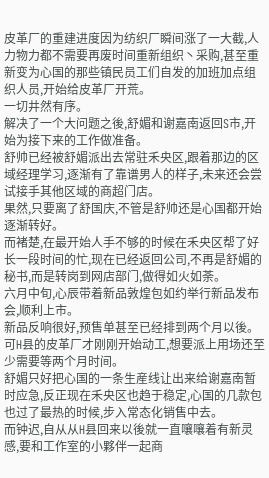皮革厂的重建进度因为纺织厂瞬间涨了一大截,人力物力都不需要再废时间重新组织丶采购,甚至重新变为心国的那些镇民员工们自发的加班加点组织人员,开始给皮革厂开荒。
一切井然有序。
解决了一个大问题之後,舒媚和谢嘉南返回S市,开始为接下来的工作做准备。
舒帅已经被舒媚派出去常驻禾央区,跟着那边的区域经理学习,逐渐有了靠谱男人的样子,未来还会尝试接手其他区域的商超门店。
果然,只要离了舒国庆,不管是舒帅还是心国都开始逐渐转好。
而褚楚,在最开始人手不够的时候在禾央区帮了好长一段时间的忙,现在已经返回公司,不再是舒媚的秘书,而是转岗到网店部门,做得如火如荼。
六月中旬,心辰带着新品敦煌包如约举行新品发布会,顺利上市。
新品反响很好,预售单甚至已经排到两个月以後。可H县的皮革厂才刚刚开始动工,想要派上用场还至少需要等两个月时间。
舒媚只好把心国的一条生産线让出来给谢嘉南暂时应急,反正现在禾央区也趋于稳定,心国的几款包也过了最热的时候,步入常态化销售中去。
而钟迟,自从从H县回来以後就一直嚷嚷着有新灵感,要和工作室的小夥伴一起商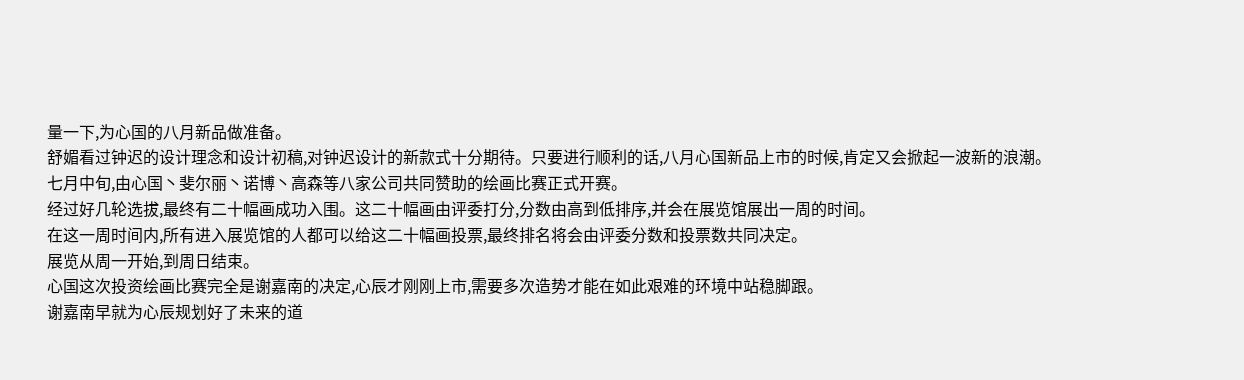量一下,为心国的八月新品做准备。
舒媚看过钟迟的设计理念和设计初稿,对钟迟设计的新款式十分期待。只要进行顺利的话,八月心国新品上市的时候,肯定又会掀起一波新的浪潮。
七月中旬,由心国丶斐尔丽丶诺博丶高森等八家公司共同赞助的绘画比赛正式开赛。
经过好几轮选拔,最终有二十幅画成功入围。这二十幅画由评委打分,分数由高到低排序,并会在展览馆展出一周的时间。
在这一周时间内,所有进入展览馆的人都可以给这二十幅画投票,最终排名将会由评委分数和投票数共同决定。
展览从周一开始,到周日结束。
心国这次投资绘画比赛完全是谢嘉南的决定,心辰才刚刚上市,需要多次造势才能在如此艰难的环境中站稳脚跟。
谢嘉南早就为心辰规划好了未来的道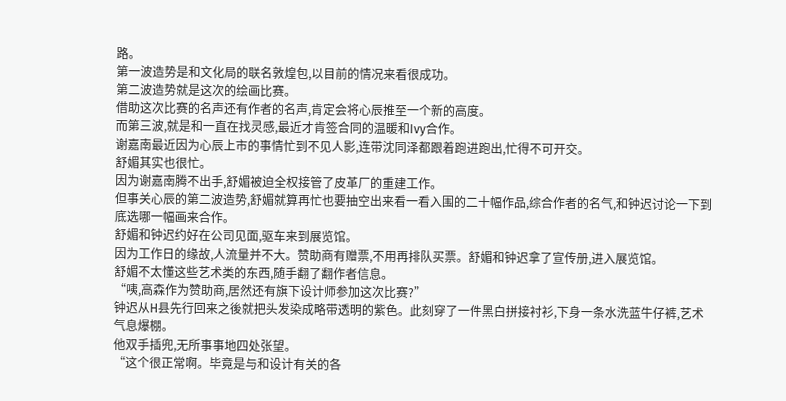路。
第一波造势是和文化局的联名敦煌包,以目前的情况来看很成功。
第二波造势就是这次的绘画比赛。
借助这次比赛的名声还有作者的名声,肯定会将心辰推至一个新的高度。
而第三波,就是和一直在找灵感,最近才肯签合同的温暖和Ivy合作。
谢嘉南最近因为心辰上市的事情忙到不见人影,连带沈同泽都跟着跑进跑出,忙得不可开交。
舒媚其实也很忙。
因为谢嘉南腾不出手,舒媚被迫全权接管了皮革厂的重建工作。
但事关心辰的第二波造势,舒媚就算再忙也要抽空出来看一看入围的二十幅作品,综合作者的名气,和钟迟讨论一下到底选哪一幅画来合作。
舒媚和钟迟约好在公司见面,驱车来到展览馆。
因为工作日的缘故,人流量并不大。赞助商有赠票,不用再排队买票。舒媚和钟迟拿了宣传册,进入展览馆。
舒媚不太懂这些艺术类的东西,随手翻了翻作者信息。
“咦,高森作为赞助商,居然还有旗下设计师参加这次比赛?”
钟迟从H县先行回来之後就把头发染成略带透明的紫色。此刻穿了一件黑白拼接衬衫,下身一条水洗蓝牛仔裤,艺术气息爆棚。
他双手插兜,无所事事地四处张望。
“这个很正常啊。毕竟是与和设计有关的各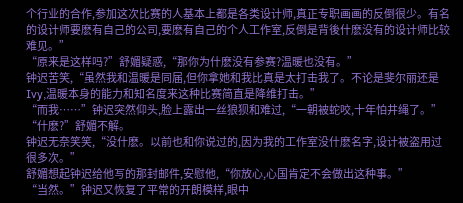个行业的合作,参加这次比赛的人基本上都是各类设计师,真正专职画画的反倒很少。有名的设计师要麽有自己的公司,要麽有自己的个人工作室,反倒是背後什麽没有的设计师比较难见。”
“原来是这样吗?”舒媚疑惑,“那你为什麽没有参赛?温暖也没有。”
钟迟苦笑,“虽然我和温暖是同届,但你拿她和我比真是太打击我了。不论是斐尔丽还是Ivy,温暖本身的能力和知名度来这种比赛简直是降维打击。”
“而我……”钟迟突然仰头,脸上露出一丝狼狈和难过,“一朝被蛇咬,十年怕井绳了。”
“什麽?”舒媚不解。
钟迟无奈笑笑,“没什麽。以前也和你说过的,因为我的工作室没什麽名字,设计被盗用过很多次。”
舒媚想起钟迟给他写的那封邮件,安慰他,“你放心,心国肯定不会做出这种事。”
“当然。”钟迟又恢复了平常的开朗模样,眼中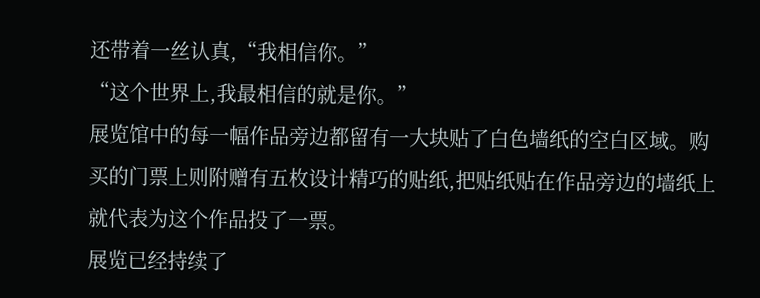还带着一丝认真,“我相信你。”
“这个世界上,我最相信的就是你。”
展览馆中的每一幅作品旁边都留有一大块贴了白色墙纸的空白区域。购买的门票上则附赠有五枚设计精巧的贴纸,把贴纸贴在作品旁边的墙纸上就代表为这个作品投了一票。
展览已经持续了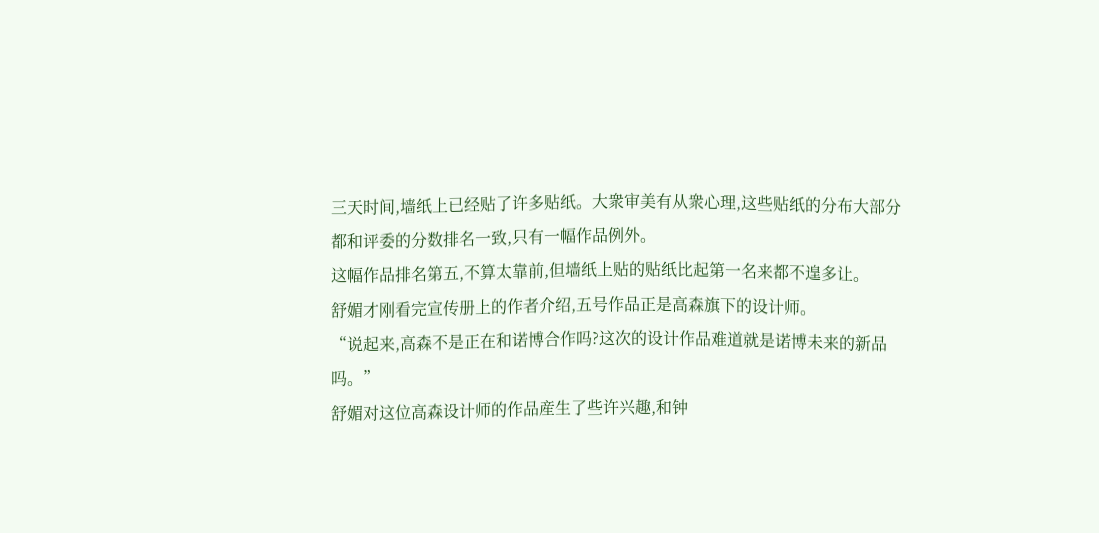三天时间,墙纸上已经贴了许多贴纸。大衆审美有从衆心理,这些贴纸的分布大部分都和评委的分数排名一致,只有一幅作品例外。
这幅作品排名第五,不算太靠前,但墙纸上贴的贴纸比起第一名来都不遑多让。
舒媚才刚看完宣传册上的作者介绍,五号作品正是高森旗下的设计师。
“说起来,高森不是正在和诺博合作吗?这次的设计作品难道就是诺博未来的新品吗。”
舒媚对这位高森设计师的作品産生了些许兴趣,和钟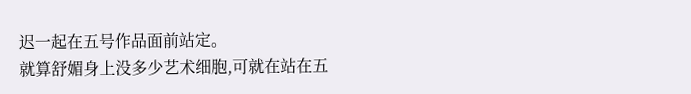迟一起在五号作品面前站定。
就算舒媚身上没多少艺术细胞,可就在站在五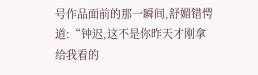号作品面前的那一瞬间,舒媚错愕道:“钟迟,这不是你昨天才刚拿给我看的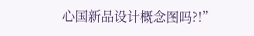心国新品设计概念图吗?!”